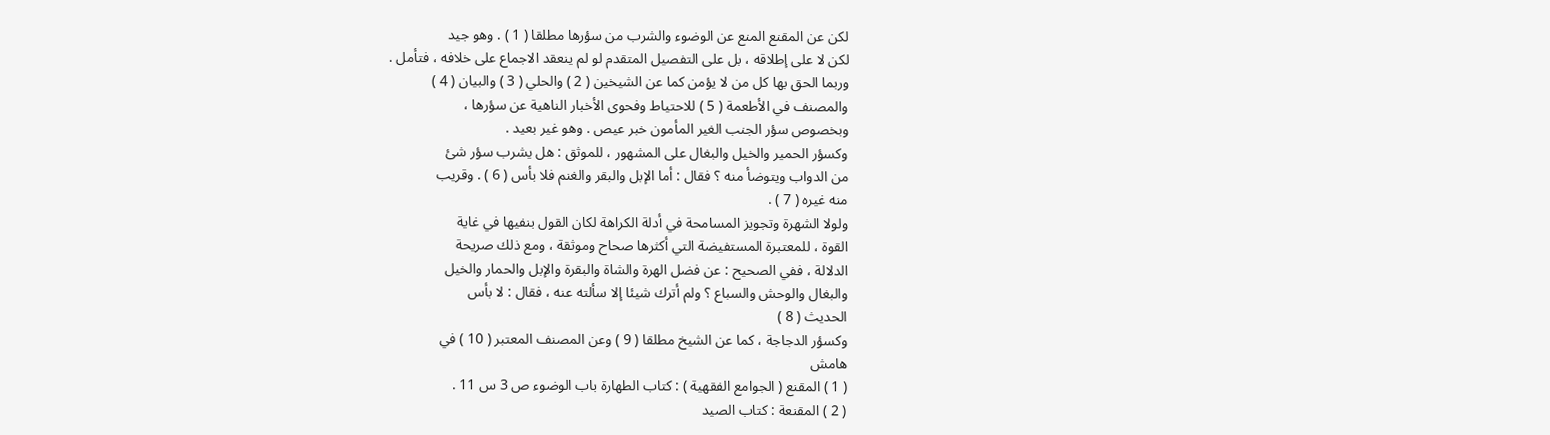لكن عن المقنع المنع عن الوضوء والشرب من سؤرها مطلقا ( 1 ) . وهو جيد
لكن لا على إطلاقه ، بل على التفصيل المتقدم لو لم ينعقد الاجماع على خلافه ، فتأمل .
وربما الحق بها كل من لا يؤمن كما عن الشيخين ( 2 ) والحلي ( 3 ) والبيان ( 4 )
والمصنف في الأطعمة ( 5 ) للاحتياط وفحوى الأخبار الناهية عن سؤرها ،
وبخصوص سؤر الجنب الغير المأمون خبر عيص . وهو غير بعيد .
وكسؤر الحمير والخيل والبغال على المشهور ، للموثق : هل يشرب سؤر شئ
من الدواب ويتوضأ منه ؟ فقال : أما الإبل والبقر والغنم فلا بأس ( 6 ) . وقريب
منه غيره ( 7 ) .
ولولا الشهرة وتجويز المسامحة في أدلة الكراهة لكان القول بنفيها في غاية
القوة ، للمعتبرة المستفيضة التي أكثرها صحاح وموثقة ، ومع ذلك صريحة
الدلالة ، ففي الصحيح : عن فضل الهرة والشاة والبقرة والإبل والحمار والخيل
والبغال والوحش والسباع ؟ ولم أترك شيئا إلا سألته عنه ، فقال : لا بأس
الحديث ( 8 )
وكسؤر الدجاجة ، كما عن الشيخ مطلقا ( 9 ) وعن المصنف المعتبر ( 10 ) في
هامش
( 1 ) المقنع ( الجوامع الفقهية ) : كتاب الطهارة باب الوضوء ص 3 س 11 .
( 2 ) المقنعة : كتاب الصيد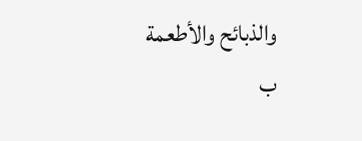والذبائح والأطعمة ب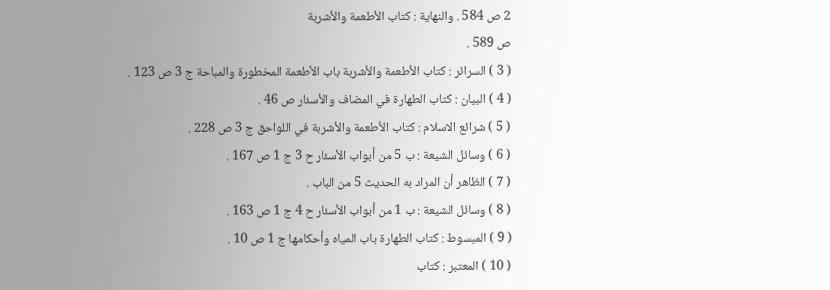2 ص 584 . والنهاية : كتاب الأطعمة والأشربة
ص 589 .
( 3 ) السرائر : كتاب الأطعمة والأشربة باب الأطعمة المخطورة والمباحة ج 3 ص 123 .
( 4 ) البيان : كتاب الطهارة في المضاف والأسئار ص 46 .
( 5 ) شرائع الاسلام : كتاب الأطعمة والأشربة في اللواحق ج 3 ص 228 .
( 6 ) وسائل الشيعة : ب 5 من أبواب الأسئار ح 3 ج 1 ص 167 .
( 7 ) الظاهر أن المراد به الحديث 5 من الباب .
( 8 ) وسائل الشيعة : ب 1 من أبواب الأسئار ح 4 ج 1 ص 163 .
( 9 ) المبسوط : كتاب الطهارة باب المياه وأحكامها ج 1 ص 10 .
( 10 ) المعتبر : كتاب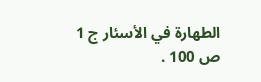الطهارة في الأسئار ج 1 ص 100 .